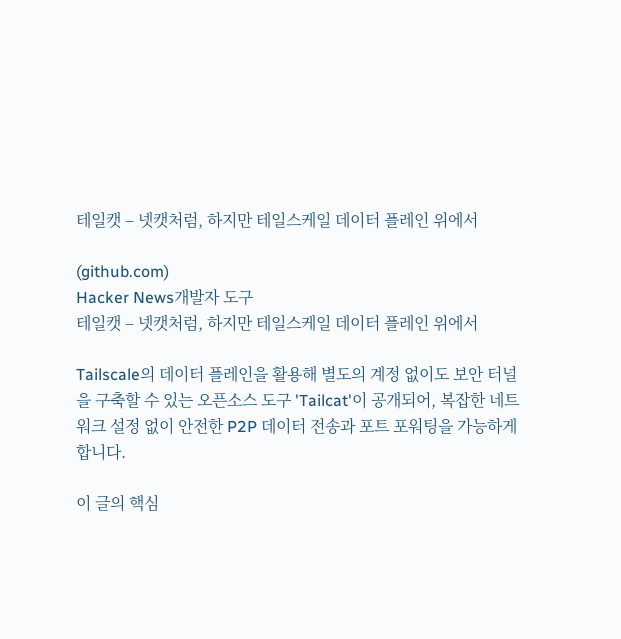테일캣 – 넷캣처럼, 하지만 테일스케일 데이터 플레인 위에서

(github.com)
Hacker News개발자 도구
테일캣 – 넷캣처럼, 하지만 테일스케일 데이터 플레인 위에서

Tailscale의 데이터 플레인을 활용해 별도의 계정 없이도 보안 터널을 구축할 수 있는 오픈소스 도구 'Tailcat'이 공개되어, 복잡한 네트워크 설정 없이 안전한 P2P 데이터 전송과 포트 포워팅을 가능하게 합니다.

이 글의 핵심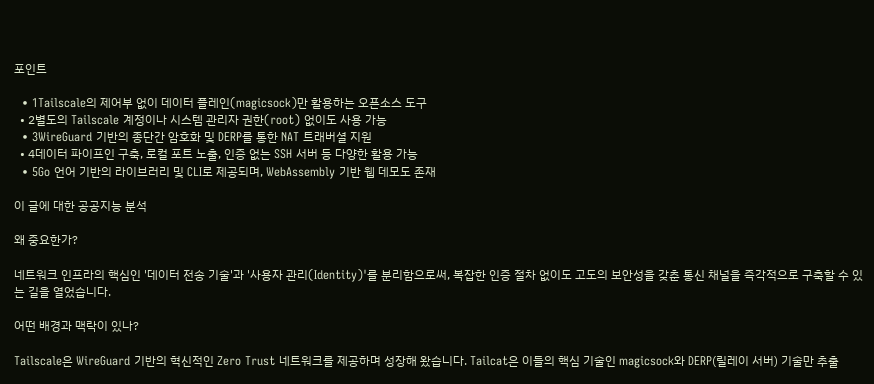포인트

  • 1Tailscale의 제어부 없이 데이터 플레인(magicsock)만 활용하는 오픈소스 도구
  • 2별도의 Tailscale 계정이나 시스템 관리자 권한(root) 없이도 사용 가능
  • 3WireGuard 기반의 종단간 암호화 및 DERP를 통한 NAT 트래버셜 지원
  • 4데이터 파이프인 구축, 로컬 포트 노출, 인증 없는 SSH 서버 등 다양한 활용 가능
  • 5Go 언어 기반의 라이브러리 및 CLI로 제공되며, WebAssembly 기반 웹 데모도 존재

이 글에 대한 공공지능 분석

왜 중요한가?

네트워크 인프라의 핵심인 '데이터 전송 기술'과 '사용자 관리(Identity)'를 분리함으로써, 복잡한 인증 절차 없이도 고도의 보안성을 갖춘 통신 채널을 즉각적으로 구축할 수 있는 길을 열었습니다.

어떤 배경과 맥락이 있나?

Tailscale은 WireGuard 기반의 혁신적인 Zero Trust 네트워크를 제공하며 성장해 왔습니다. Tailcat은 이들의 핵심 기술인 magicsock와 DERP(릴레이 서버) 기술만 추출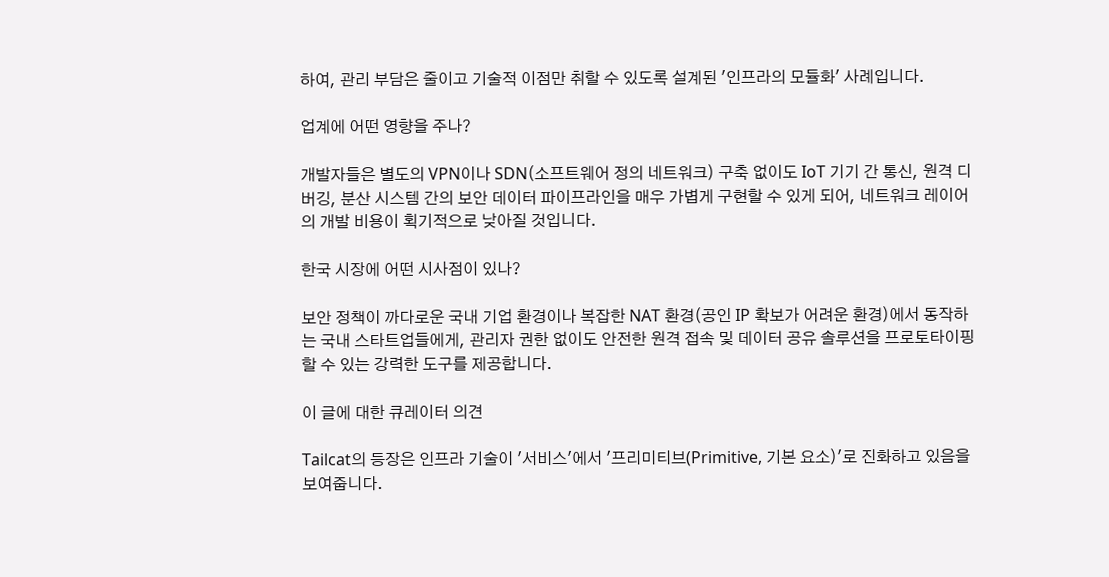하여, 관리 부담은 줄이고 기술적 이점만 취할 수 있도록 설계된 '인프라의 모듈화' 사례입니다.

업계에 어떤 영향을 주나?

개발자들은 별도의 VPN이나 SDN(소프트웨어 정의 네트워크) 구축 없이도 IoT 기기 간 통신, 원격 디버깅, 분산 시스템 간의 보안 데이터 파이프라인을 매우 가볍게 구현할 수 있게 되어, 네트워크 레이어의 개발 비용이 획기적으로 낮아질 것입니다.

한국 시장에 어떤 시사점이 있나?

보안 정책이 까다로운 국내 기업 환경이나 복잡한 NAT 환경(공인 IP 확보가 어려운 환경)에서 동작하는 국내 스타트업들에게, 관리자 권한 없이도 안전한 원격 접속 및 데이터 공유 솔루션을 프로토타이핑할 수 있는 강력한 도구를 제공합니다.

이 글에 대한 큐레이터 의견

Tailcat의 등장은 인프라 기술이 '서비스'에서 '프리미티브(Primitive, 기본 요소)'로 진화하고 있음을 보여줍니다.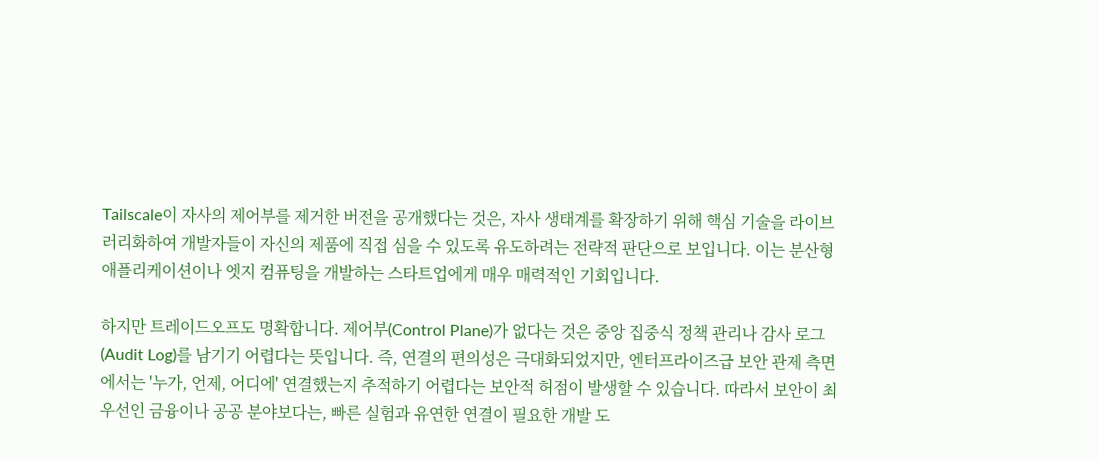Tailscale이 자사의 제어부를 제거한 버전을 공개했다는 것은, 자사 생태계를 확장하기 위해 핵심 기술을 라이브러리화하여 개발자들이 자신의 제품에 직접 심을 수 있도록 유도하려는 전략적 판단으로 보입니다. 이는 분산형 애플리케이션이나 엣지 컴퓨팅을 개발하는 스타트업에게 매우 매력적인 기회입니다.

하지만 트레이드오프도 명확합니다. 제어부(Control Plane)가 없다는 것은 중앙 집중식 정책 관리나 감사 로그(Audit Log)를 남기기 어렵다는 뜻입니다. 즉, 연결의 편의성은 극대화되었지만, 엔터프라이즈급 보안 관제 측면에서는 '누가, 언제, 어디에' 연결했는지 추적하기 어렵다는 보안적 허점이 발생할 수 있습니다. 따라서 보안이 최우선인 금융이나 공공 분야보다는, 빠른 실험과 유연한 연결이 필요한 개발 도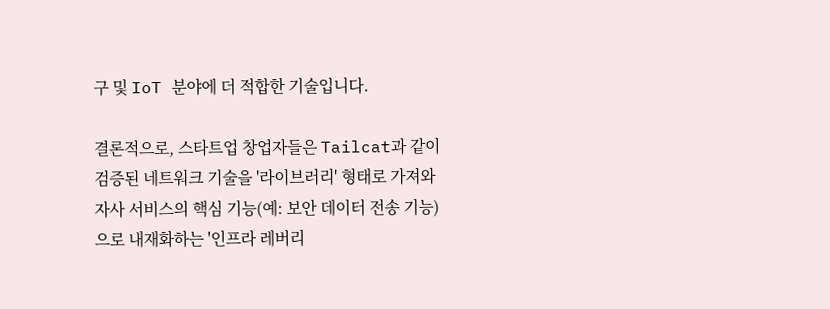구 및 IoT 분야에 더 적합한 기술입니다.

결론적으로, 스타트업 창업자들은 Tailcat과 같이 검증된 네트워크 기술을 '라이브러리' 형태로 가져와 자사 서비스의 핵심 기능(예: 보안 데이터 전송 기능)으로 내재화하는 '인프라 레버리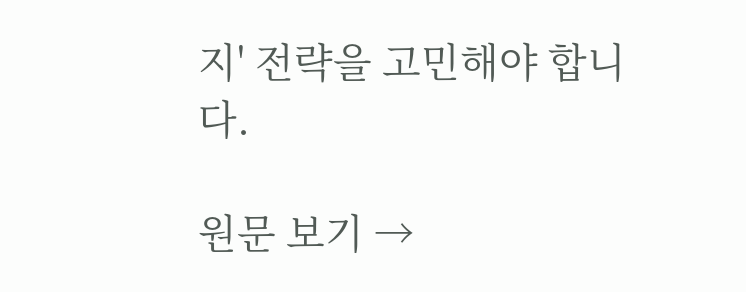지' 전략을 고민해야 합니다.

원문 보기 →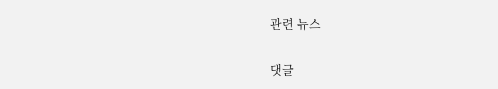관련 뉴스

댓글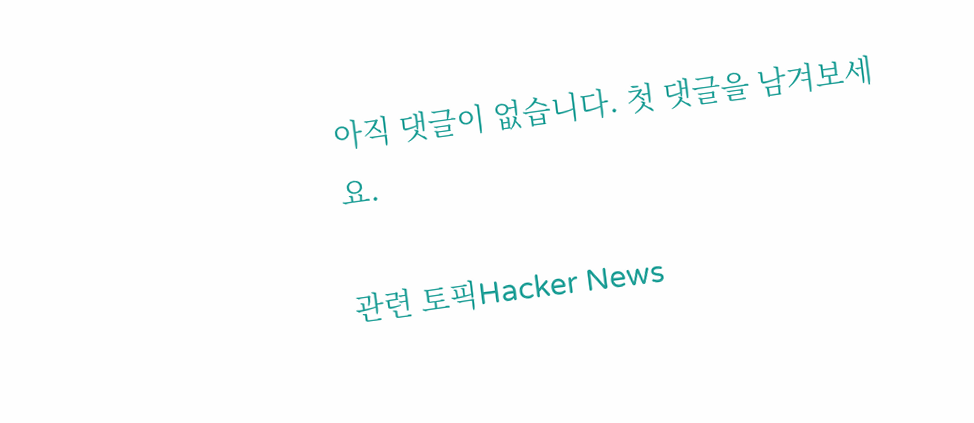아직 댓글이 없습니다. 첫 댓글을 남겨보세요.

관련 토픽Hacker News